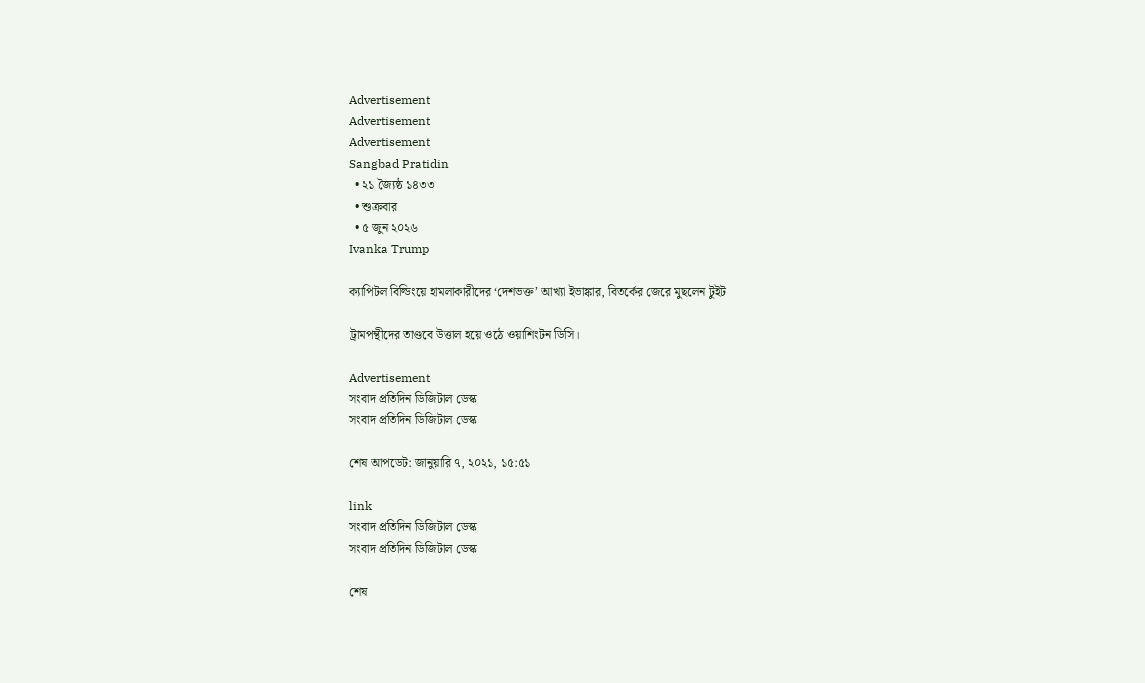Advertisement
Advertisement
Advertisement
Sangbad Pratidin
  • ২১ জ্যৈষ্ঠ ১৪৩৩
  • শুক্রবার
  • ৫ জুন ২০২৬
Ivanka Trump

ক্যাপিটল বিল্ডিংয়ে হামলাকারীদের ‘দেশভক্ত’ আখ্যা ইভাঙ্কার, বিতর্কের জেরে মুছলেন টুইট

ট্রামপন্থীদের তাণ্ডবে উত্তাল হয়ে ওঠে ওয়াশিংটন ডিসি।

Advertisement
সংবাদ প্রতিদিন ডিজিটাল ডেস্ক
সংবাদ প্রতিদিন ডিজিটাল ডেস্ক

শেষ আপডেট: জানুয়ারি ৭, ২০২১, ১৫:৫১

link
সংবাদ প্রতিদিন ডিজিটাল ডেস্ক
সংবাদ প্রতিদিন ডিজিটাল ডেস্ক

শেষ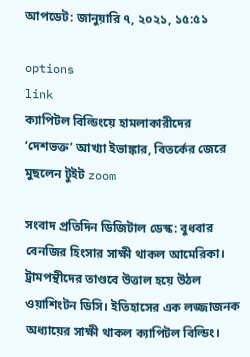আপডেট: জানুয়ারি ৭, ২০২১, ১৫:৫১

options
link
ক্যাপিটল বিল্ডিংয়ে হামলাকারীদের ‘দেশভক্ত’ আখ্যা ইভাঙ্কার, বিতর্কের জেরে মুছলেন টুইট zoom

সংবাদ প্রতিদিন ডিজিটাল ডেস্ক: বুধবার বেনজির হিংসার সাক্ষী থাকল আমেরিকা। ট্রামপন্থীদের তাণ্ডবে উত্তাল হয়ে উঠল ওয়াশিংটন ডিসি। ইতিহাসের এক লজ্জাজনক অধ্যায়ের সাক্ষী থাকল ক্যাপিটল বিল্ডিং।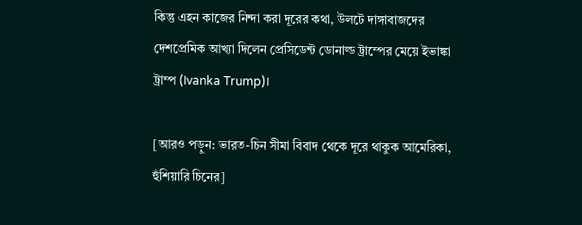কিন্তু এহন কাজের নিন্দা করা দূরের কথা, উলটে দাঙ্গাবাজদের দেশপ্রেমিক আখ্যা দিলেন প্রেসিডেন্ট ডোনাল্ড ট্রাম্পের মেয়ে ইভাঙ্কা ট্রাম্প (Ivanka Trump)।

[আরও পড়ুন: ভারত-চিন সীমা বিবাদ থেকে দূরে থাকুক আমেরিকা, হুঁশিয়ারি চিনের]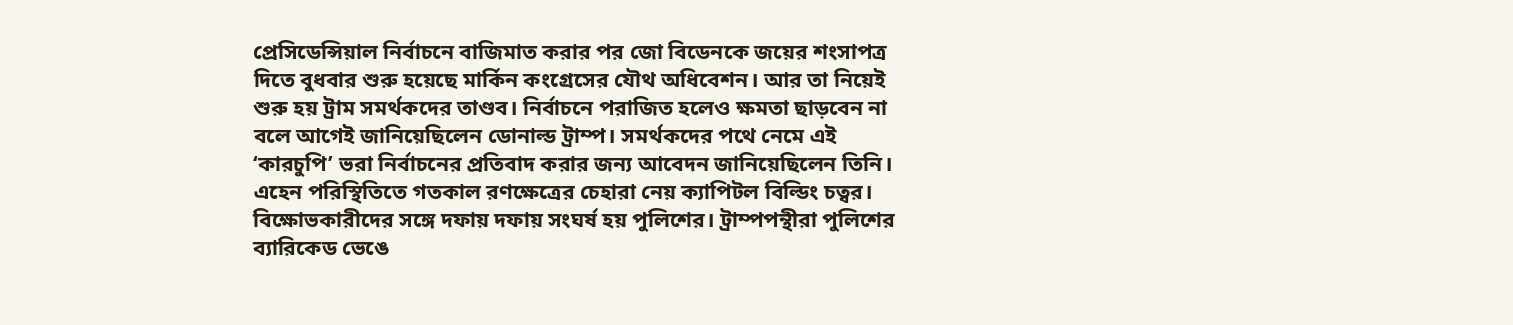প্রেসিডেন্সিয়াল নির্বাচনে বাজিমাত করার পর জো বিডেনকে জয়ের শংসাপত্র দিতে বুধবার শুরু হয়েছে মার্কিন কংগ্রেসের যৌথ অধিবেশন। আর তা নিয়েই শুরু হয় ট্রাম সমর্থকদের তাণ্ডব। নির্বাচনে পরাজিত হলেও ক্ষমতা ছাড়বেন না বলে আগেই জানিয়েছিলেন ডোনাল্ড ট্রাম্প। সমর্থকদের পথে নেমে এই ‘কারচুপি’ ভরা নির্বাচনের প্রতিবাদ করার জন্য আবেদন জানিয়েছিলেন তিনি। এহেন পরিস্থিতিতে গতকাল রণক্ষেত্রের চেহারা নেয় ক্যাপিটল বিল্ডিং চত্বর। বিক্ষোভকারীদের সঙ্গে দফায় দফায় সংঘর্ষ হয় পুলিশের। ট্রাম্পপন্থীরা পুলিশের ব্যারিকেড ভেঙে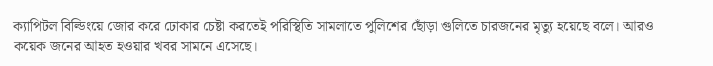ক্যাপিটল বিল্ডিংয়ে জোর করে ঢোকার চেষ্টা করতেই পরিস্থিতি সামলাতে পুলিশের ছোঁড়া গুলিতে চারজনের মৃত্যু হয়েছে বলে। আরও কয়েক জনের আহত হওয়ার খবর সামনে এসেছে।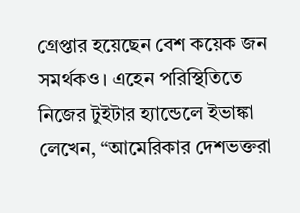গ্রেপ্তার হয়েছেন বেশ কয়েক জন সমর্থকও। এহেন পরিস্থিতিতে নিজের টুইটার হ্যান্ডেলে ইভাঙ্কা লেখেন, “আমেরিকার দেশভক্তরা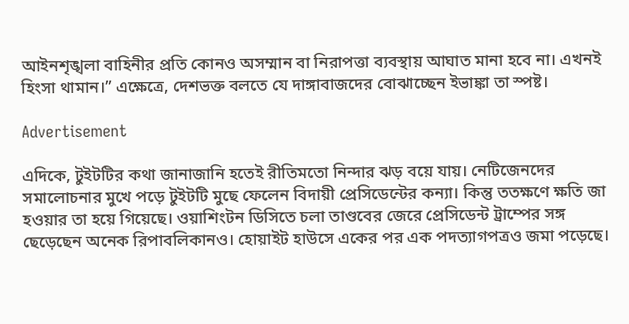আইনশৃঙ্খলা বাহিনীর প্রতি কোনও অসম্মান বা নিরাপত্তা ব্যবস্থায় আঘাত মানা হবে না। এখনই হিংসা থামান।” এক্ষেত্রে, দেশভক্ত বলতে যে দাঙ্গাবাজদের বোঝাচ্ছেন ইভাঙ্কা তা স্পষ্ট।

Advertisement

এদিকে, টুইটটির কথা জানাজানি হতেই রীতিমতো নিন্দার ঝড় বয়ে যায়। নেটিজেনদের সমালোচনার মুখে পড়ে টুইটটি মুছে ফেলেন বিদায়ী প্রেসিডেন্টের কন্যা। কিন্তু ততক্ষণে ক্ষতি জা হওয়ার তা হয়ে গিয়েছে। ওয়াশিংটন ডিসিতে চলা তাণ্ডবের জেরে প্রেসিডেন্ট ট্রাম্পের সঙ্গ ছেড়েছেন অনেক রিপাবলিকানও। হোয়াইট হাউসে একের পর এক পদত্যাগপত্রও জমা পড়েছে।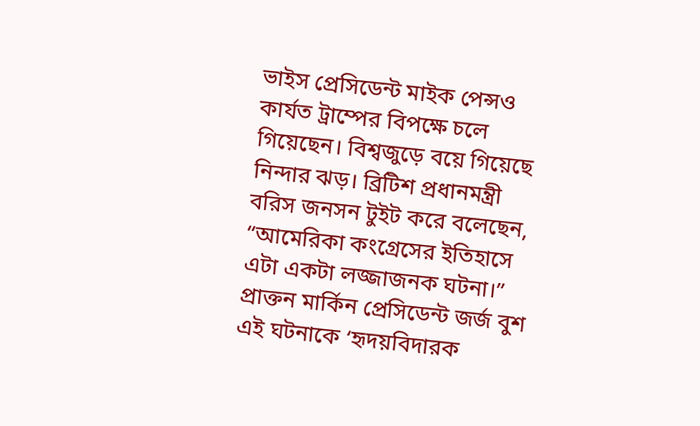ভাইস প্রেসিডেন্ট মাইক পেন্সও কার্যত ট্রাম্পের বিপক্ষে চলে গিয়েছেন। বিশ্বজুড়ে বয়ে গিয়েছে নিন্দার ঝড়। ব্রিটিশ প্রধানমন্ত্রী বরিস জনসন টুইট করে বলেছেন, “আমেরিকা কংগ্রেসের ইতিহাসে এটা একটা লজ্জাজনক ঘটনা।” প্রাক্তন মার্কিন প্রেসিডেন্ট জর্জ বুশ এই ঘটনাকে ‘হৃদয়বিদারক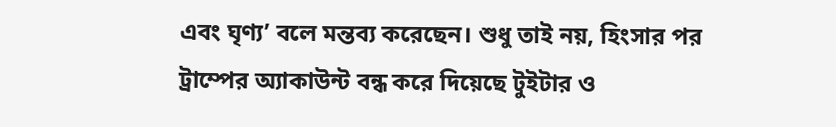এবং ঘৃণ্য’ বলে মন্তব্য করেছেন। শুধু তাই নয়, হিংসার পর ট্রাম্পের অ্যাকাউন্ট বন্ধ করে দিয়েছে টুইটার ও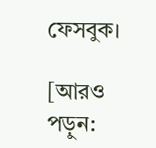ফেসবুক।

[আরও পড়ুন: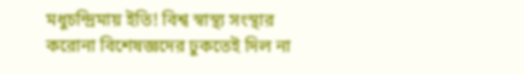মধুচন্দ্রিমায় ইতি! বিশ্ব স্বাস্থ্য সংস্থার করোনা বিশেষজ্ঞদের ঢুকতেই দিল না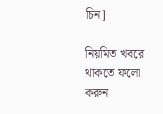চিন]

নিয়মিত খবরে থাকতে ফলো করুন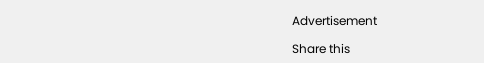Advertisement

Share this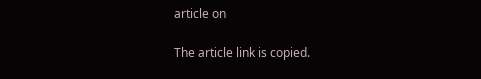article on

The article link is copied.